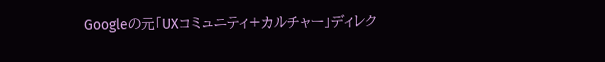Googleの元「UXコミュニティ+カルチャー」ディレク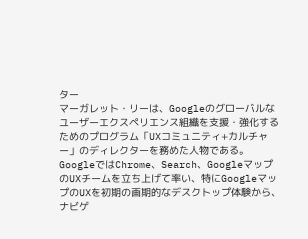ター
マーガレット・リーは、Googleのグローバルなユーザーエクスペリエンス組織を支援・強化するためのプログラム「UXコミュニティ+カルチャー」のディレクターを務めた人物である。
GoogleではChrome、Search、GoogleマップのUXチームを立ち上げて率い、特にGoogleマップのUXを初期の画期的なデスクトップ体験から、ナビゲ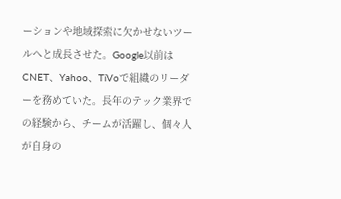ーションや地域探索に欠かせないツールへと成長させた。Google以前はCNET、Yahoo、TiVoで組織のリーダーを務めていた。長年のテック業界での経験から、チームが活躍し、個々人が自身の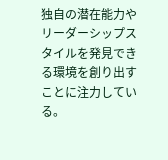独自の潜在能力やリーダーシップスタイルを発見できる環境を創り出すことに注力している。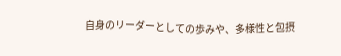自身のリーダーとしての歩みや、多様性と包摂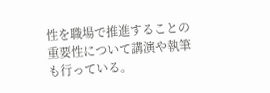性を職場で推進することの重要性について講演や執筆も行っている。